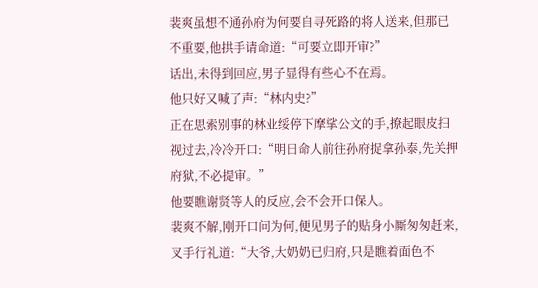裴爽虽想不通孙府为何要自寻死路的将人送来,但那已不重要,他拱手请命道:“可要立即开审?”
话出,未得到回应,男子显得有些心不在焉。
他只好又喊了声:“林内史?”
正在思索别事的林业绥停下摩挲公文的手,撩起眼皮扫视过去,冷冷开口:“明日命人前往孙府捉拿孙泰,先关押府狱,不必提审。”
他要瞧谢贤等人的反应,会不会开口保人。
裴爽不解,刚开口问为何,便见男子的贴身小厮匆匆赶来,叉手行礼道:“大爷,大奶奶已归府,只是瞧着面色不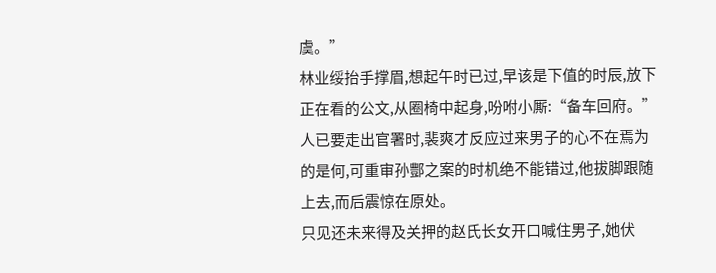虞。”
林业绥抬手撑眉,想起午时已过,早该是下值的时辰,放下正在看的公文,从圈椅中起身,吩咐小厮:“备车回府。”
人已要走出官署时,裴爽才反应过来男子的心不在焉为的是何,可重审孙酆之案的时机绝不能错过,他拔脚跟随上去,而后震惊在原处。
只见还未来得及关押的赵氏长女开口喊住男子,她伏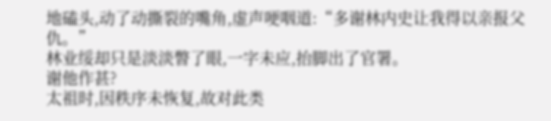地磕头,动了动撕裂的嘴角,虚声哽咽道:“多谢林内史让我得以亲报父仇。”
林业绥却只是淡淡瞥了眼,一字未应,抬脚出了官署。
谢他作甚?
太祖时,因秩序未恢复,故对此类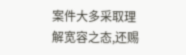案件大多采取理解宽容之态,还赐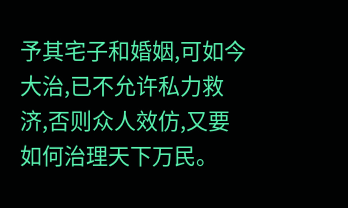予其宅子和婚姻,可如今大治,已不允许私力救济,否则众人效仿,又要如何治理天下万民。